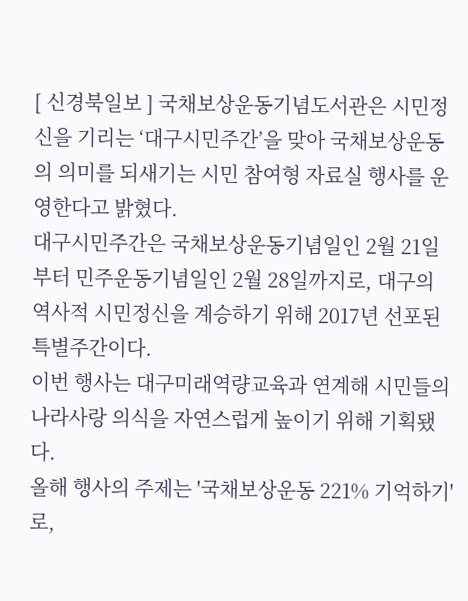[ 신경북일보 ] 국채보상운동기념도서관은 시민정신을 기리는 ‘대구시민주간’을 맞아 국채보상운동의 의미를 되새기는 시민 참여형 자료실 행사를 운영한다고 밝혔다.
대구시민주간은 국채보상운동기념일인 2월 21일부터 민주운동기념일인 2월 28일까지로, 대구의 역사적 시민정신을 계승하기 위해 2017년 선포된 특별주간이다.
이번 행사는 대구미래역량교육과 연계해 시민들의 나라사랑 의식을 자연스럽게 높이기 위해 기획됐다.
올해 행사의 주제는 '국채보상운동 221% 기억하기'로,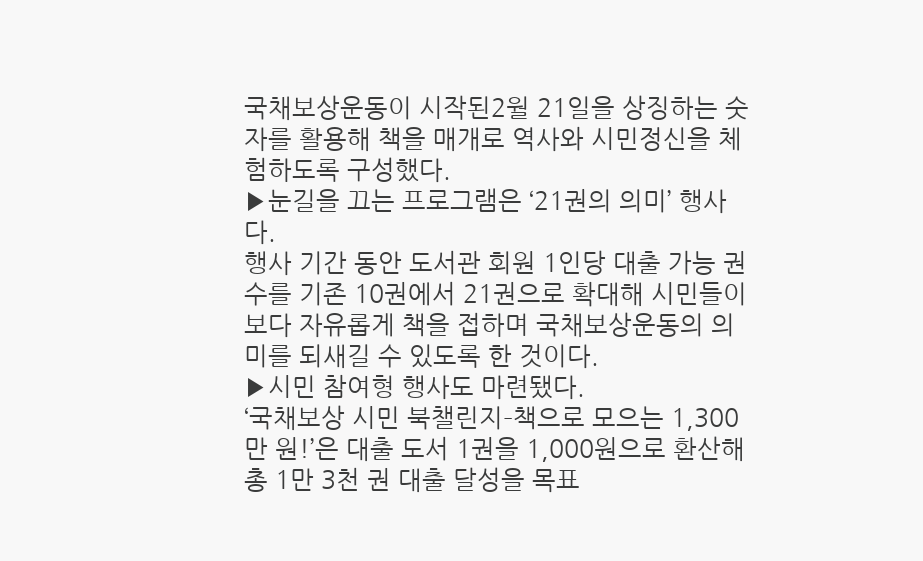국채보상운동이 시작된2월 21일을 상징하는 숫자를 활용해 책을 매개로 역사와 시민정신을 체험하도록 구성했다.
▶눈길을 끄는 프로그램은 ‘21권의 의미’ 행사다.
행사 기간 동안 도서관 회원 1인당 대출 가능 권수를 기존 10권에서 21권으로 확대해 시민들이 보다 자유롭게 책을 접하며 국채보상운동의 의미를 되새길 수 있도록 한 것이다.
▶시민 참여형 행사도 마련됐다.
‘국채보상 시민 북챌린지–책으로 모으는 1,300만 원!’은 대출 도서 1권을 1,000원으로 환산해 총 1만 3천 권 대출 달성을 목표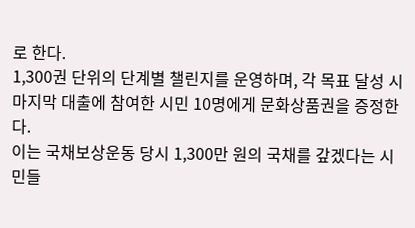로 한다.
1,300권 단위의 단계별 챌린지를 운영하며, 각 목표 달성 시 마지막 대출에 참여한 시민 10명에게 문화상품권을 증정한다.
이는 국채보상운동 당시 1,300만 원의 국채를 갚겠다는 시민들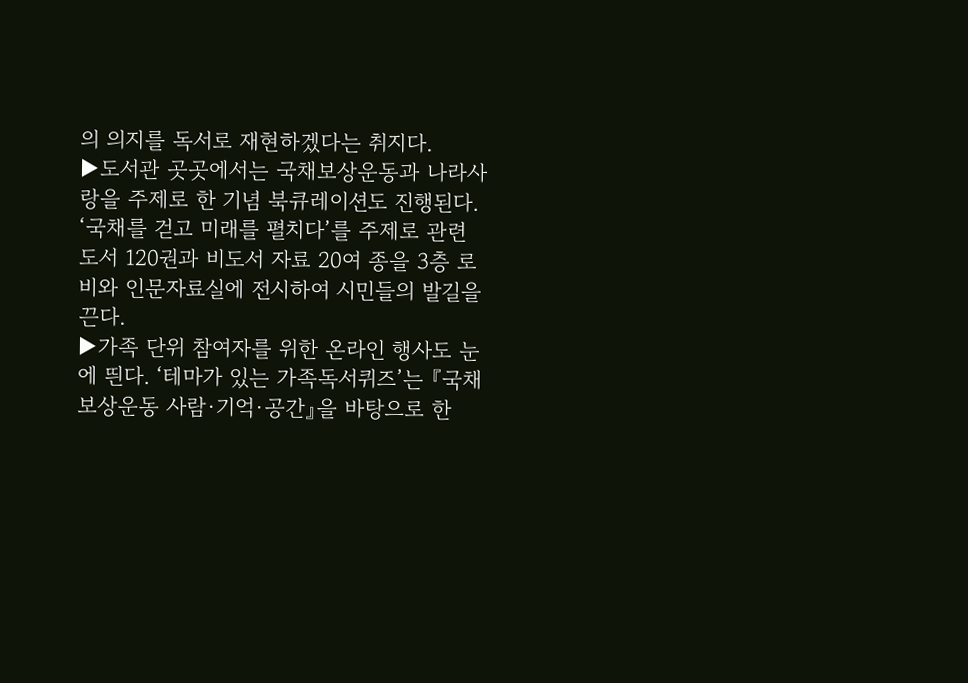의 의지를 독서로 재현하겠다는 취지다.
▶도서관 곳곳에서는 국채보상운동과 나라사랑을 주제로 한 기념 북큐레이션도 진행된다.
‘국채를 걷고 미래를 펼치다’를 주제로 관련 도서 120권과 비도서 자료 20여 종을 3층 로비와 인문자료실에 전시하여 시민들의 발길을 끈다.
▶가족 단위 참여자를 위한 온라인 행사도 눈에 띈다. ‘테마가 있는 가족독서퀴즈’는 『국채보상운동 사람·기억·공간』을 바탕으로 한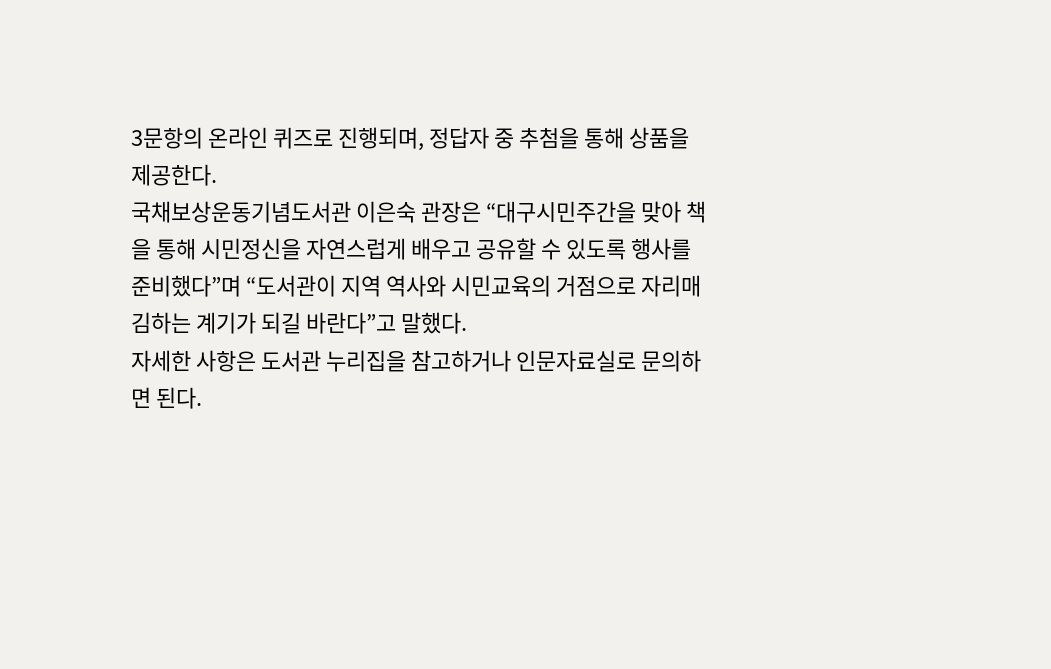3문항의 온라인 퀴즈로 진행되며, 정답자 중 추첨을 통해 상품을 제공한다.
국채보상운동기념도서관 이은숙 관장은 “대구시민주간을 맞아 책을 통해 시민정신을 자연스럽게 배우고 공유할 수 있도록 행사를 준비했다”며 “도서관이 지역 역사와 시민교육의 거점으로 자리매김하는 계기가 되길 바란다”고 말했다.
자세한 사항은 도서관 누리집을 참고하거나 인문자료실로 문의하면 된다.